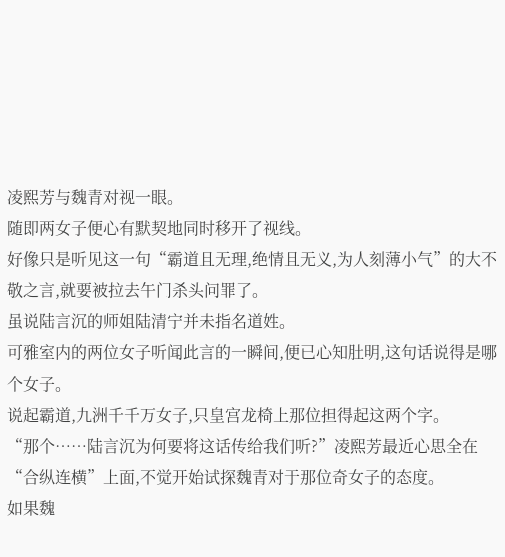凌熙芳与魏青对视一眼。
随即两女子便心有默契地同时移开了视线。
好像只是听见这一句“霸道且无理,绝情且无义,为人刻薄小气”的大不敬之言,就要被拉去午门杀头问罪了。
虽说陆言沉的师姐陆清宁并未指名道姓。
可雅室内的两位女子听闻此言的一瞬间,便已心知肚明,这句话说得是哪个女子。
说起霸道,九洲千千万女子,只皇宫龙椅上那位担得起这两个字。
“那个……陆言沉为何要将这话传给我们听?”凌熙芳最近心思全在“合纵连横”上面,不觉开始试探魏青对于那位奇女子的态度。
如果魏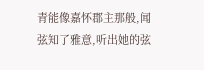青能像嘉怀郡主那般,闻弦知了雅意,听出她的弦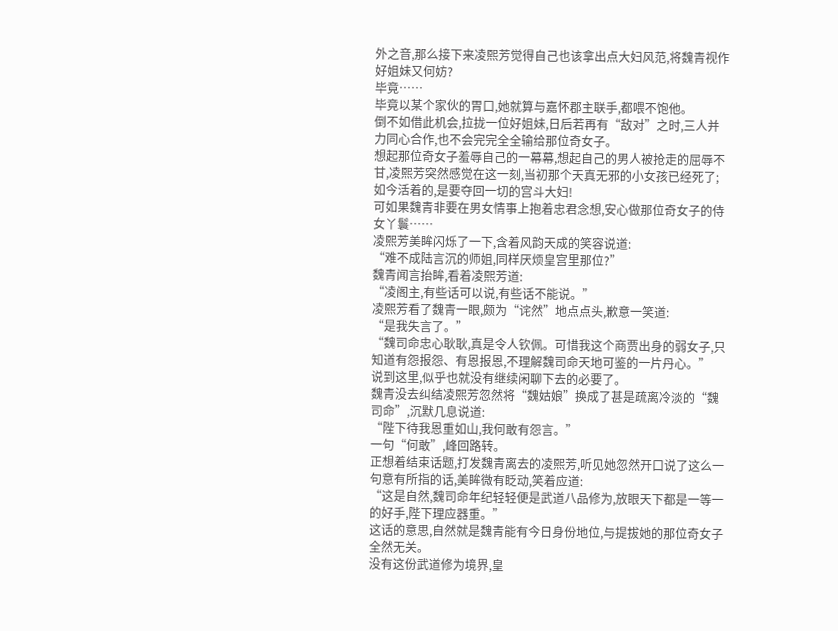外之音,那么接下来凌熙芳觉得自己也该拿出点大妇风范,将魏青视作好姐妹又何妨?
毕竟……
毕竟以某个家伙的胃口,她就算与嘉怀郡主联手,都喂不饱他。
倒不如借此机会,拉拢一位好姐妹,日后若再有“敌对”之时,三人并力同心合作,也不会完完全全输给那位奇女子。
想起那位奇女子羞辱自己的一幕幕,想起自己的男人被抢走的屈辱不甘,凌熙芳突然感觉在这一刻,当初那个天真无邪的小女孩已经死了;如今活着的,是要夺回一切的宫斗大妇!
可如果魏青非要在男女情事上抱着忠君念想,安心做那位奇女子的侍女丫鬟……
凌熙芳美眸闪烁了一下,含着风韵天成的笑容说道:
“难不成陆言沉的师姐,同样厌烦皇宫里那位?”
魏青闻言抬眸,看着凌熙芳道:
“凌阁主,有些话可以说,有些话不能说。”
凌熙芳看了魏青一眼,颇为“诧然”地点点头,歉意一笑道:
“是我失言了。”
“魏司命忠心耿耿,真是令人钦佩。可惜我这个商贾出身的弱女子,只知道有怨报怨、有恩报恩,不理解魏司命天地可鉴的一片丹心。”
说到这里,似乎也就没有继续闲聊下去的必要了。
魏青没去纠结凌熙芳忽然将“魏姑娘”换成了甚是疏离冷淡的“魏司命”,沉默几息说道:
“陛下待我恩重如山,我何敢有怨言。”
一句“何敢”,峰回路转。
正想着结束话题,打发魏青离去的凌熙芳,听见她忽然开口说了这么一句意有所指的话,美眸微有眨动,笑着应道:
“这是自然,魏司命年纪轻轻便是武道八品修为,放眼天下都是一等一的好手,陛下理应器重。”
这话的意思,自然就是魏青能有今日身份地位,与提拔她的那位奇女子全然无关。
没有这份武道修为境界,皇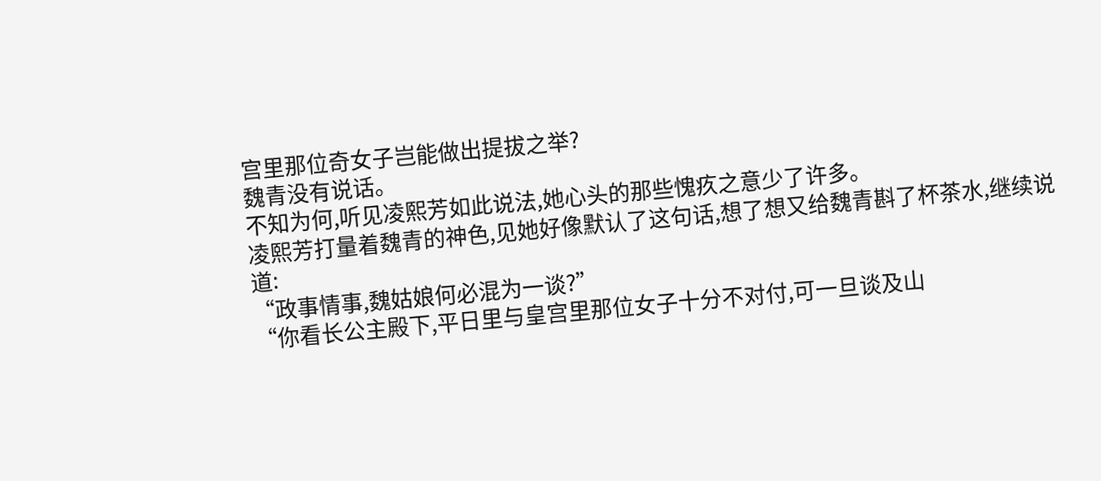宫里那位奇女子岂能做出提拔之举?
魏青没有说话。
不知为何,听见凌熙芳如此说法,她心头的那些愧疚之意少了许多。
凌熙芳打量着魏青的神色,见她好像默认了这句话,想了想又给魏青斟了杯茶水,继续说道:
“政事情事,魏姑娘何必混为一谈?”
“你看长公主殿下,平日里与皇宫里那位女子十分不对付,可一旦谈及山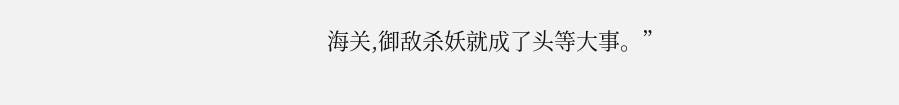海关,御敌杀妖就成了头等大事。”